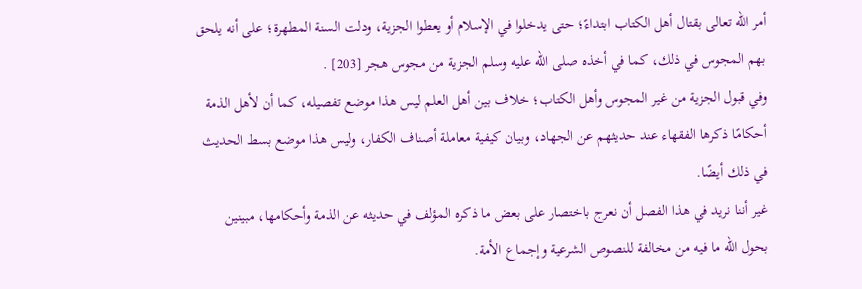أمر الله تعالى بقتال أهل الكتاب ابتداءً؛ حتى يدخلوا في الإسلام أو يعطوا الجزية، ودلت السنة المطهرة؛ على أنه يلحق بهم المجوس في ذلك، كما في أخذه صلى الله عليه وسلم الجزية من مجوس هجر [203] .
وفي قبول الجزية من غير المجوس وأهل الكتاب؛ خلاف بين أهل العلم ليس هذا موضع تفصيله، كما أن لأهل الذمة أحكامًا ذكرها الفقهاء عند حديثهم عن الجهاد، وبيان كيفية معاملة أصناف الكفار، وليس هذا موضع بسط الحديث في ذلك أيضًا.
غير أننا نريد في هذا الفصل أن نعرج باختصار على بعض ما ذكره المؤلف في حديثه عن الذمة وأحكامها، مبينين بحول الله ما فيه من مخالفة للنصوص الشرعية وإجماع الأمة.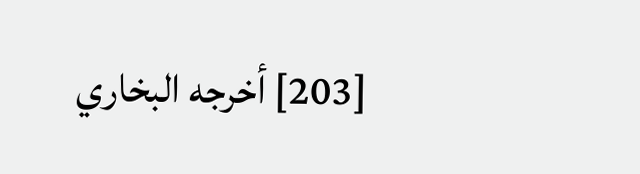[203] أخرجه البخاري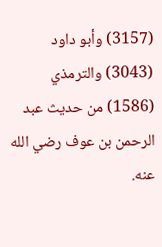(3157) وأبو داود (3043) والترمذي (1586) من حديث عبد الرحمن بن عوف رضي الله عنه.